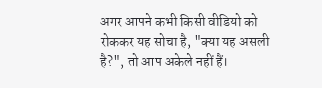अगर आपने कभी किसी वीडियो को रोककर यह सोचा है, "क्या यह असली है?", तो आप अकेले नहीं हैं।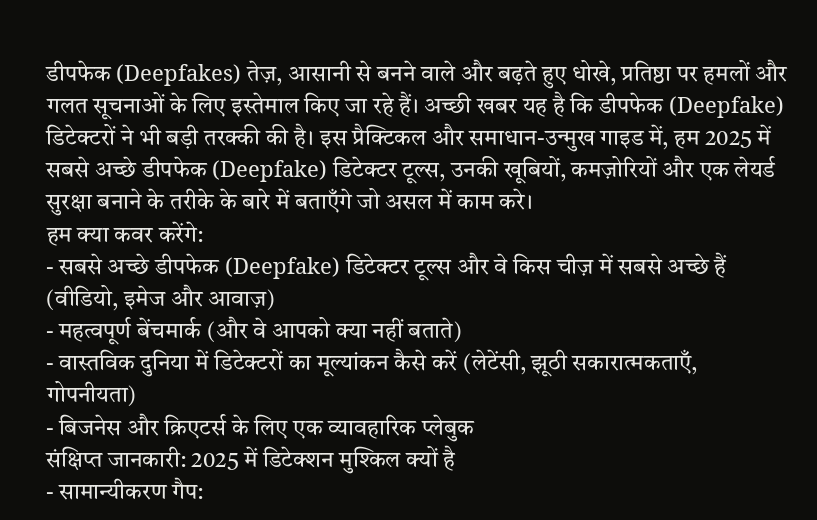डीपफेक (Deepfakes) तेज़, आसानी से बनने वाले और बढ़ते हुए धोखे, प्रतिष्ठा पर हमलों और गलत सूचनाओं के लिए इस्तेमाल किए जा रहे हैं। अच्छी खबर यह है कि डीपफेक (Deepfake) डिटेक्टरों ने भी बड़ी तरक्की की है। इस प्रैक्टिकल और समाधान-उन्मुख गाइड में, हम 2025 में सबसे अच्छे डीपफेक (Deepfake) डिटेक्टर टूल्स, उनकी खूबियों, कमज़ोरियों और एक लेयर्ड सुरक्षा बनाने के तरीके के बारे में बताएँगे जो असल में काम करे।
हम क्या कवर करेंगे:
- सबसे अच्छे डीपफेक (Deepfake) डिटेक्टर टूल्स और वे किस चीज़ में सबसे अच्छे हैं (वीडियो, इमेज और आवाज़)
- महत्वपूर्ण बेंचमार्क (और वे आपको क्या नहीं बताते)
- वास्तविक दुनिया में डिटेक्टरों का मूल्यांकन कैसे करें (लेटेंसी, झूठी सकारात्मकताएँ, गोपनीयता)
- बिजनेस और क्रिएटर्स के लिए एक व्यावहारिक प्लेबुक
संक्षिप्त जानकारी: 2025 में डिटेक्शन मुश्किल क्यों है
- सामान्यीकरण गैप: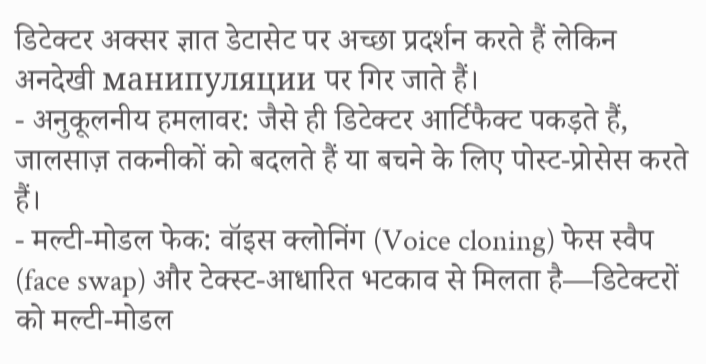डिटेक्टर अक्सर ज्ञात डेटासेट पर अच्छा प्रदर्शन करते हैं लेकिन अनदेखी манипуляции पर गिर जाते हैं।
- अनुकूलनीय हमलावर: जैसे ही डिटेक्टर आर्टिफैक्ट पकड़ते हैं, जालसाज़ तकनीकों को बदलते हैं या बचने के लिए पोस्ट-प्रोसेस करते हैं।
- मल्टी-मोडल फेक: वॉइस क्लोनिंग (Voice cloning) फेस स्वैप (face swap) और टेक्स्ट-आधारित भटकाव से मिलता है—डिटेक्टरों को मल्टी-मोडल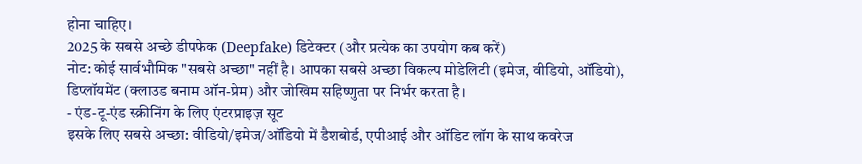होना चाहिए।
2025 के सबसे अच्छे डीपफेक (Deepfake) डिटेक्टर (और प्रत्येक का उपयोग कब करें)
नोट: कोई सार्वभौमिक "सबसे अच्छा" नहीं है। आपका सबसे अच्छा विकल्प मोडेलिटी (इमेज, वीडियो, ऑडियो), डिप्लॉयमेंट (क्लाउड बनाम ऑन-प्रेम) और जोखिम सहिष्णुता पर निर्भर करता है।
- एंड-टू-एंड स्क्रीनिंग के लिए एंटरप्राइज़ सूट
इसके लिए सबसे अच्छा: वीडियो/इमेज/ऑडियो में डैशबोर्ड, एपीआई और ऑडिट लॉग के साथ कवरेज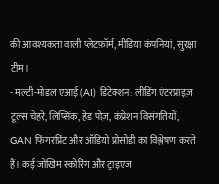की आवश्यकता वाली प्लेटफ़ॉर्म, मीडिया कंपनियां, सुरक्षा टीम।
- मल्टी-मोडल एआई (AI) डिटेक्शन: लीडिंग एंटरप्राइज़ टूल्स चेहरे, लिप्सिंक, हेड पोज़, कंप्रेशन विसंगतियों, GAN फिंगरप्रिंट और ऑडियो प्रोसोडी का विश्लेषण करते हैं। कई जोखिम स्कोरिंग और ट्राइएज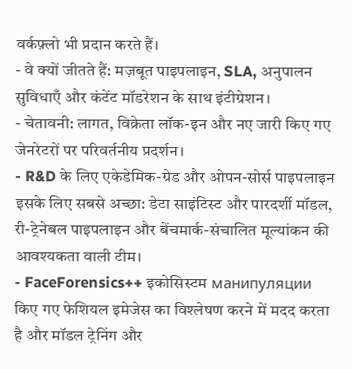वर्कफ़्लो भी प्रदान करते हैं।
- वे क्यों जीतते हैं: मज़बूत पाइपलाइन, SLA, अनुपालन सुविधाएँ और कंटेंट मॉडरेशन के साथ इंटीग्रेशन।
- चेतावनी: लागत, विक्रेता लॉक-इन और नए जारी किए गए जेनरेटरों पर परिवर्तनीय प्रदर्शन।
- R&D के लिए एकेडेमिक-ग्रेड और ओपन-सोर्स पाइपलाइन
इसके लिए सबसे अच्छा: डेटा साइंटिस्ट और पारदर्शी मॉडल, री-ट्रेनेबल पाइपलाइन और बेंचमार्क-संचालित मूल्यांकन की आवश्यकता वाली टीम।
- FaceForensics++ इकोसिस्टम манипуляции किए गए फेशियल इमेजेस का विश्लेषण करने में मदद करता है और मॉडल ट्रेनिंग और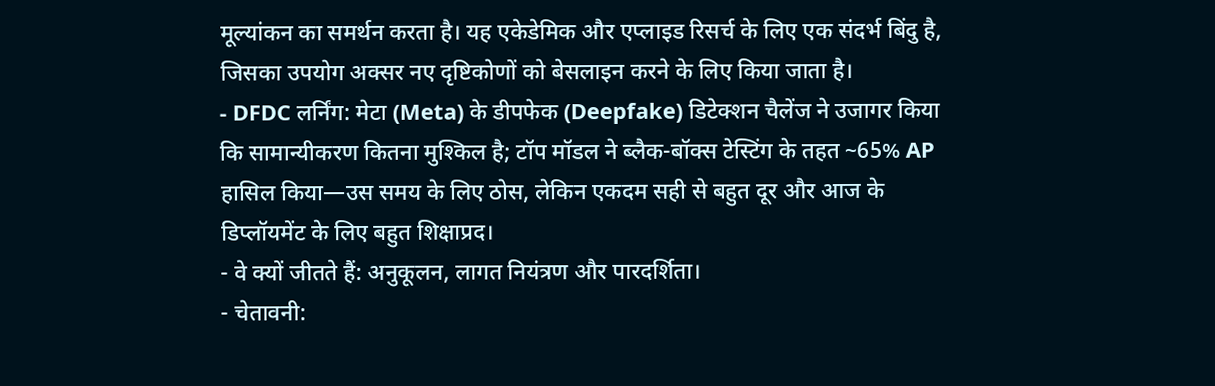मूल्यांकन का समर्थन करता है। यह एकेडेमिक और एप्लाइड रिसर्च के लिए एक संदर्भ बिंदु है, जिसका उपयोग अक्सर नए दृष्टिकोणों को बेसलाइन करने के लिए किया जाता है।
- DFDC लर्निंग: मेटा (Meta) के डीपफेक (Deepfake) डिटेक्शन चैलेंज ने उजागर किया कि सामान्यीकरण कितना मुश्किल है; टॉप मॉडल ने ब्लैक-बॉक्स टेस्टिंग के तहत ~65% AP हासिल किया—उस समय के लिए ठोस, लेकिन एकदम सही से बहुत दूर और आज के डिप्लॉयमेंट के लिए बहुत शिक्षाप्रद।
- वे क्यों जीतते हैं: अनुकूलन, लागत नियंत्रण और पारदर्शिता।
- चेतावनी: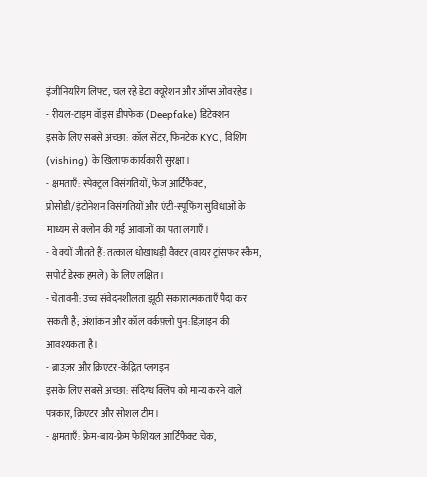इंजीनियरिंग लिफ्ट, चल रहे डेटा क्यूरेशन और ऑप्स ओवरहेड।
- रीयल-टाइम वॉइस डीपफेक (Deepfake) डिटेक्शन
इसके लिए सबसे अच्छा: कॉल सेंटर, फिनटेक KYC, विशिंग (vishing) के खिलाफ कार्यकारी सुरक्षा।
- क्षमताएँ: स्पेक्ट्रल विसंगतियों, फेज आर्टिफैक्ट, प्रोसोडी/इंटोनेशन विसंगतियों और एंटी-स्पूफिंग सुविधाओं के माध्यम से क्लोन की गई आवाजों का पता लगाएँ।
- वे क्यों जीतते हैं: तत्काल धोखाधड़ी वैक्टर (वायर ट्रांसफर स्कैम, सपोर्ट डेस्क हमले) के लिए लक्षित।
- चेतावनी: उच्च संवेदनशीलता झूठी सकारात्मकताएँ पैदा कर सकती है; अंशांकन और कॉल वर्कफ़्लो पुन:डिज़ाइन की आवश्यकता है।
- ब्राउज़र और क्रिएटर-केंद्रित प्लगइन
इसके लिए सबसे अच्छा: संदिग्ध क्लिप को मान्य करने वाले पत्रकार, क्रिएटर और सोशल टीम।
- क्षमताएँ: फ्रेम-बाय-फ्रेम फेशियल आर्टिफैक्ट चेक,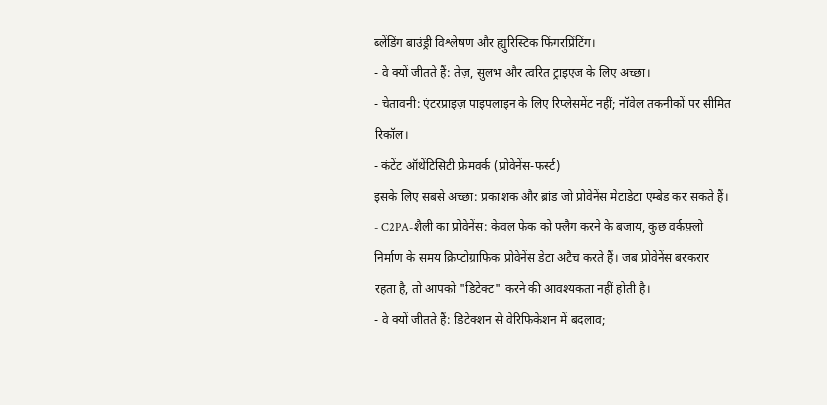ब्लेंडिंग बाउंड्री विश्लेषण और ह्युरिस्टिक फिंगरप्रिंटिंग।
- वे क्यों जीतते हैं: तेज़, सुलभ और त्वरित ट्राइएज के लिए अच्छा।
- चेतावनी: एंटरप्राइज़ पाइपलाइन के लिए रिप्लेसमेंट नहीं; नॉवेल तकनीकों पर सीमित रिकॉल।
- कंटेंट ऑथेंटिसिटी फ्रेमवर्क (प्रोवेनेंस-फर्स्ट)
इसके लिए सबसे अच्छा: प्रकाशक और ब्रांड जो प्रोवेनेंस मेटाडेटा एम्बेड कर सकते हैं।
- C2PA-शैली का प्रोवेनेंस: केवल फेक को फ्लैग करने के बजाय, कुछ वर्कफ़्लो निर्माण के समय क्रिप्टोग्राफिक प्रोवेनेंस डेटा अटैच करते हैं। जब प्रोवेनेंस बरकरार रहता है, तो आपको "डिटेक्ट" करने की आवश्यकता नहीं होती है।
- वे क्यों जीतते हैं: डिटेक्शन से वेरिफिकेशन में बदलाव;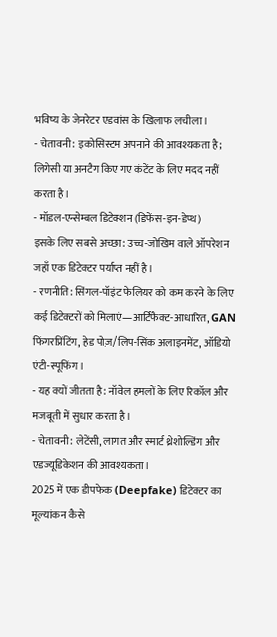भविष्य के जेनरेटर एडवांस के खिलाफ लचीला।
- चेतावनी: इकोसिस्टम अपनाने की आवश्यकता है; लिगेसी या अनटैग किए गए कंटेंट के लिए मदद नहीं करता है।
- मॉडल-एन्सेम्बल डिटेक्शन (डिफेंस-इन-डेप्थ)
इसके लिए सबसे अच्छा: उच्च-जोखिम वाले ऑपरेशन जहाँ एक डिटेक्टर पर्याप्त नहीं है।
- रणनीति: सिंगल-पॉइंट फेलियर को कम करने के लिए कई डिटेक्टरों को मिलाएं—आर्टिफैक्ट-आधारित, GAN फिंगरप्रिंटिंग, हेड पोज़/लिप-सिंक अलाइनमेंट, ऑडियो एंटी-स्पूफिंग।
- यह क्यों जीतता है: नॉवेल हमलों के लिए रिकॉल और मजबूती में सुधार करता है।
- चेतावनी: लेटेंसी, लागत और स्मार्ट थ्रेशोल्डिंग और एडज्यूडिकेशन की आवश्यकता।
2025 में एक डीपफेक (Deepfake) डिटेक्टर का मूल्यांकन कैसे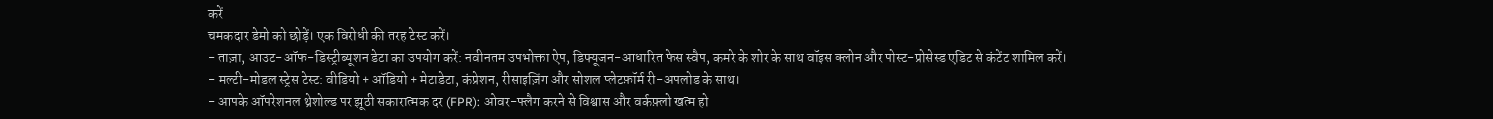करें
चमकदार डेमो को छोड़ें। एक विरोधी की तरह टेस्ट करें।
- ताज़ा, आउट-ऑफ-डिस्ट्रीब्यूशन डेटा का उपयोग करें: नवीनतम उपभोक्ता ऐप, डिफ्यूजन-आधारित फेस स्वैप, कमरे के शोर के साथ वॉइस क्लोन और पोस्ट-प्रोसेस्ड एडिट से कंटेंट शामिल करें।
- मल्टी-मोडल स्ट्रेस टेस्ट: वीडियो + ऑडियो + मेटाडेटा, कंप्रेशन, रीसाइज़िंग और सोशल प्लेटफ़ॉर्म री-अपलोड के साथ।
- आपके ऑपरेशनल थ्रेशोल्ड पर झूठी सकारात्मक दर (FPR): ओवर-फ्लैग करने से विश्वास और वर्कफ़्लो खत्म हो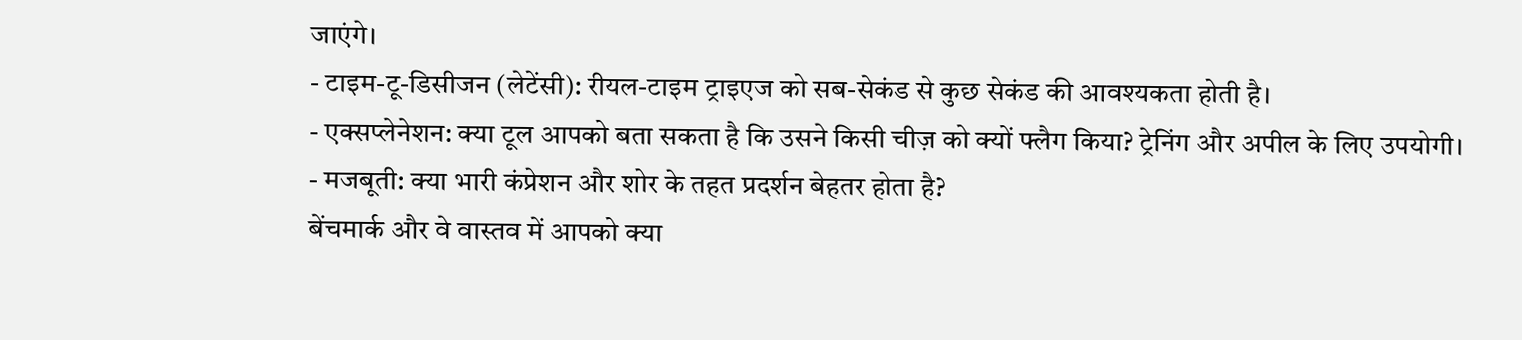जाएंगे।
- टाइम-टू-डिसीजन (लेटेंसी): रीयल-टाइम ट्राइएज को सब-सेकंड से कुछ सेकंड की आवश्यकता होती है।
- एक्सप्लेनेशन: क्या टूल आपको बता सकता है कि उसने किसी चीज़ को क्यों फ्लैग किया? ट्रेनिंग और अपील के लिए उपयोगी।
- मजबूती: क्या भारी कंप्रेशन और शोर के तहत प्रदर्शन बेहतर होता है?
बेंचमार्क और वे वास्तव में आपको क्या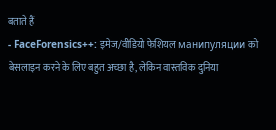बताते हैं
- FaceForensics++: इमेज/वीडियो फेशियल манипуляции को बेसलाइन करने के लिए बहुत अच्छा है, लेकिन वास्तविक दुनिया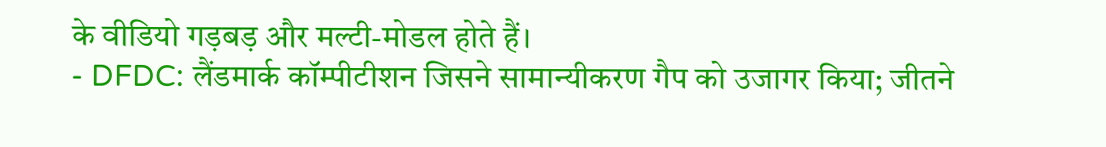के वीडियो गड़बड़ और मल्टी-मोडल होते हैं।
- DFDC: लैंडमार्क कॉम्पीटीशन जिसने सामान्यीकरण गैप को उजागर किया; जीतने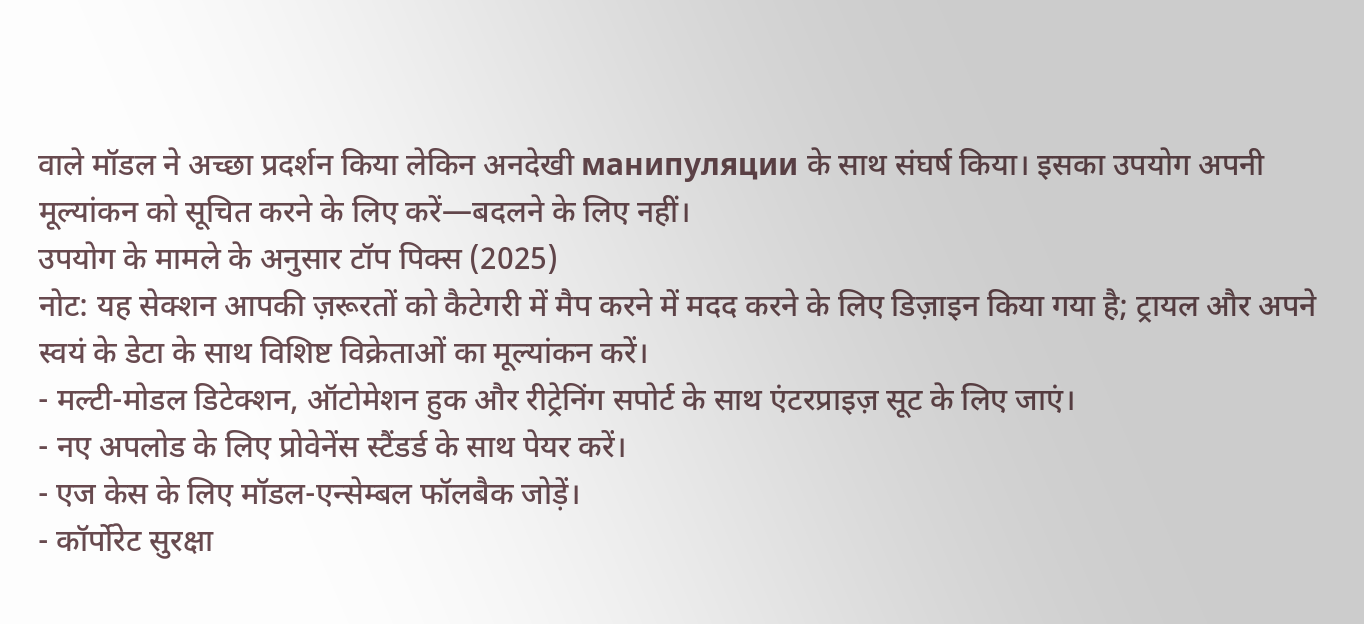वाले मॉडल ने अच्छा प्रदर्शन किया लेकिन अनदेखी манипуляции के साथ संघर्ष किया। इसका उपयोग अपनी मूल्यांकन को सूचित करने के लिए करें—बदलने के लिए नहीं।
उपयोग के मामले के अनुसार टॉप पिक्स (2025)
नोट: यह सेक्शन आपकी ज़रूरतों को कैटेगरी में मैप करने में मदद करने के लिए डिज़ाइन किया गया है; ट्रायल और अपने स्वयं के डेटा के साथ विशिष्ट विक्रेताओं का मूल्यांकन करें।
- मल्टी-मोडल डिटेक्शन, ऑटोमेशन हुक और रीट्रेनिंग सपोर्ट के साथ एंटरप्राइज़ सूट के लिए जाएं।
- नए अपलोड के लिए प्रोवेनेंस स्टैंडर्ड के साथ पेयर करें।
- एज केस के लिए मॉडल-एन्सेम्बल फॉलबैक जोड़ें।
- कॉर्पोरेट सुरक्षा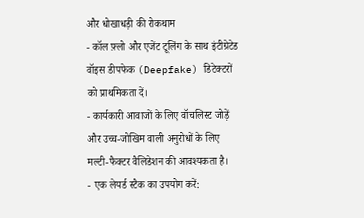और धोखाधड़ी की रोकथाम
- कॉल फ़्लो और एजेंट टूलिंग के साथ इंटीग्रेटेड वॉइस डीपफेक (Deepfake) डिटेक्टरों को प्राथमिकता दें।
- कार्यकारी आवाजों के लिए वॉचलिस्ट जोड़ें और उच्च-जोखिम वाली अनुरोधों के लिए मल्टी-फैक्टर वैलिडेशन की आवश्यकता है।
- एक लेयर्ड स्टैक का उपयोग करें: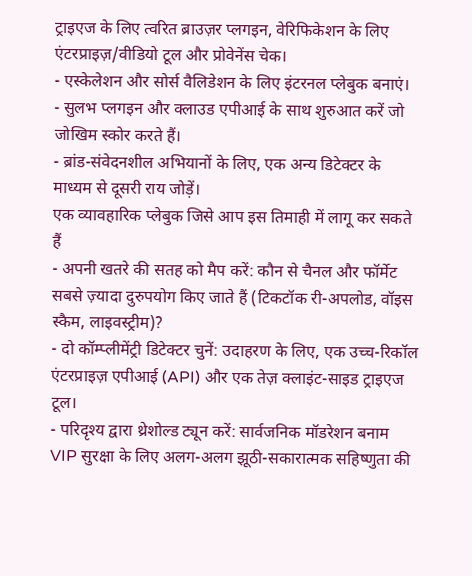ट्राइएज के लिए त्वरित ब्राउज़र प्लगइन, वेरिफिकेशन के लिए एंटरप्राइज़/वीडियो टूल और प्रोवेनेंस चेक।
- एस्केलेशन और सोर्स वैलिडेशन के लिए इंटरनल प्लेबुक बनाएं।
- सुलभ प्लगइन और क्लाउड एपीआई के साथ शुरुआत करें जो जोखिम स्कोर करते हैं।
- ब्रांड-संवेदनशील अभियानों के लिए, एक अन्य डिटेक्टर के माध्यम से दूसरी राय जोड़ें।
एक व्यावहारिक प्लेबुक जिसे आप इस तिमाही में लागू कर सकते हैं
- अपनी खतरे की सतह को मैप करें: कौन से चैनल और फॉर्मेट सबसे ज़्यादा दुरुपयोग किए जाते हैं (टिकटॉक री-अपलोड, वॉइस स्कैम, लाइवस्ट्रीम)?
- दो कॉम्प्लीमेंट्री डिटेक्टर चुनें: उदाहरण के लिए, एक उच्च-रिकॉल एंटरप्राइज़ एपीआई (API) और एक तेज़ क्लाइंट-साइड ट्राइएज टूल।
- परिदृश्य द्वारा थ्रेशोल्ड ट्यून करें: सार्वजनिक मॉडरेशन बनाम VIP सुरक्षा के लिए अलग-अलग झूठी-सकारात्मक सहिष्णुता की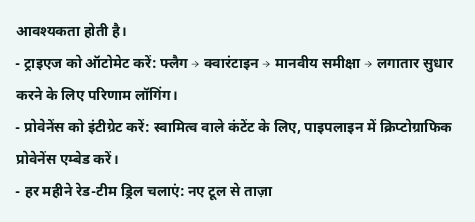आवश्यकता होती है।
- ट्राइएज को ऑटोमेट करें: फ्लैग → क्वारंटाइन → मानवीय समीक्षा → लगातार सुधार करने के लिए परिणाम लॉगिंग।
- प्रोवेनेंस को इंटीग्रेट करें: स्वामित्व वाले कंटेंट के लिए, पाइपलाइन में क्रिप्टोग्राफिक प्रोवेनेंस एम्बेड करें।
- हर महीने रेड-टीम ड्रिल चलाएं: नए टूल से ताज़ा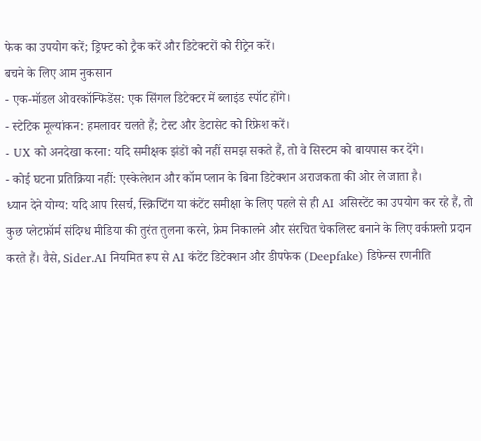फेक का उपयोग करें; ड्रिफ्ट को ट्रैक करें और डिटेक्टरों को रीट्रेन करें।
बचने के लिए आम नुकसान
- एक-मॉडल ओवरकॉन्फिडेंस: एक सिंगल डिटेक्टर में ब्लाइंड स्पॉट होंगे।
- स्टेटिक मूल्यांकन: हमलावर चलते हैं; टेस्ट और डेटासेट को रिफ्रेश करें।
- UX को अनदेखा करना: यदि समीक्षक झंडों को नहीं समझ सकते हैं, तो वे सिस्टम को बायपास कर देंगे।
- कोई घटना प्रतिक्रिया नहीं: एस्केलेशन और कॉम प्लान के बिना डिटेक्शन अराजकता की ओर ले जाता है।
ध्यान देने योग्य: यदि आप रिसर्च, स्क्रिप्टिंग या कंटेंट समीक्षा के लिए पहले से ही AI असिस्टेंट का उपयोग कर रहे हैं, तो कुछ प्लेटफ़ॉर्म संदिग्ध मीडिया की तुरंत तुलना करने, फ्रेम निकालने और संरचित चेकलिस्ट बनाने के लिए वर्कफ़्लो प्रदान करते हैं। वैसे, Sider.AI नियमित रूप से AI कंटेंट डिटेक्शन और डीपफेक (Deepfake) डिफेन्स रणनीति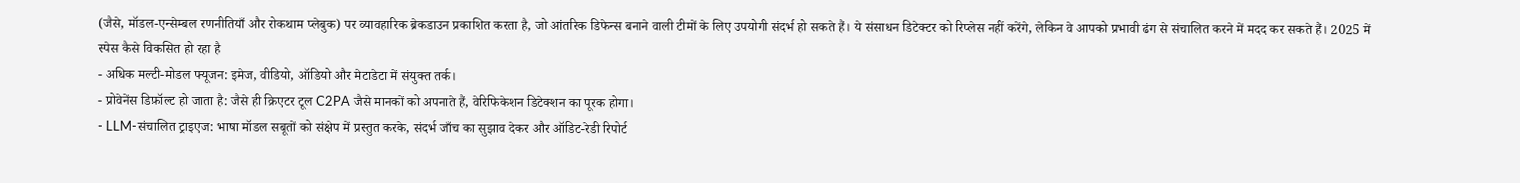(जैसे, मॉडल-एन्सेम्बल रणनीतियाँ और रोकथाम प्लेबुक) पर व्यावहारिक ब्रेकडाउन प्रकाशित करता है, जो आंतरिक डिफेन्स बनाने वाली टीमों के लिए उपयोगी संदर्भ हो सकते हैं। ये संसाधन डिटेक्टर को रिप्लेस नहीं करेंगे, लेकिन वे आपको प्रभावी ढंग से संचालित करने में मदद कर सकते हैं। 2025 में स्पेस कैसे विकसित हो रहा है
- अधिक मल्टी-मोडल फ्यूजन: इमेज, वीडियो, ऑडियो और मेटाडेटा में संयुक्त तर्क।
- प्रोवेनेंस डिफ़ॉल्ट हो जाता है: जैसे ही क्रिएटर टूल C2PA जैसे मानकों को अपनाते हैं, वेरिफिकेशन डिटेक्शन का पूरक होगा।
- LLM-संचालित ट्राइएज: भाषा मॉडल सबूतों को संक्षेप में प्रस्तुत करके, संदर्भ जाँच का सुझाव देकर और ऑडिट-रेडी रिपोर्ट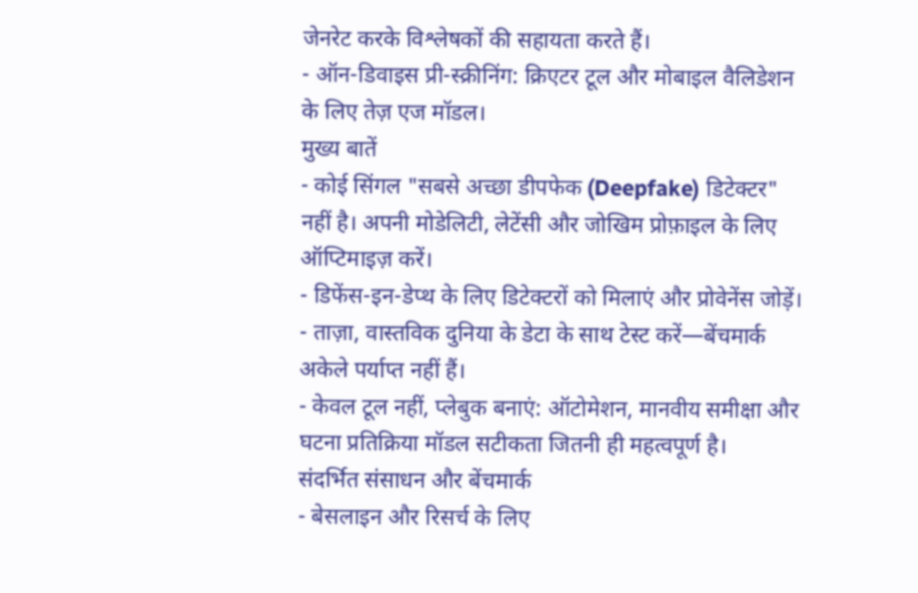जेनरेट करके विश्लेषकों की सहायता करते हैं।
- ऑन-डिवाइस प्री-स्क्रीनिंग: क्रिएटर टूल और मोबाइल वैलिडेशन के लिए तेज़ एज मॉडल।
मुख्य बातें
- कोई सिंगल "सबसे अच्छा डीपफेक (Deepfake) डिटेक्टर" नहीं है। अपनी मोडेलिटी, लेटेंसी और जोखिम प्रोफ़ाइल के लिए ऑप्टिमाइज़ करें।
- डिफेंस-इन-डेप्थ के लिए डिटेक्टरों को मिलाएं और प्रोवेनेंस जोड़ें।
- ताज़ा, वास्तविक दुनिया के डेटा के साथ टेस्ट करें—बेंचमार्क अकेले पर्याप्त नहीं हैं।
- केवल टूल नहीं, प्लेबुक बनाएं: ऑटोमेशन, मानवीय समीक्षा और घटना प्रतिक्रिया मॉडल सटीकता जितनी ही महत्वपूर्ण है।
संदर्भित संसाधन और बेंचमार्क
- बेसलाइन और रिसर्च के लिए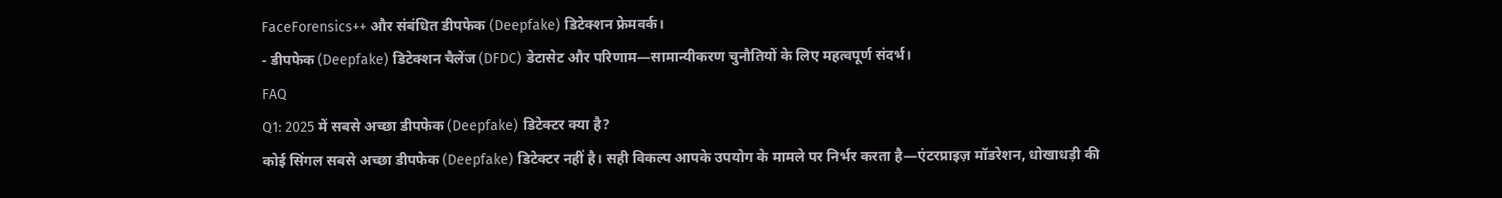FaceForensics++ और संबंधित डीपफेक (Deepfake) डिटेक्शन फ्रेमवर्क।
- डीपफेक (Deepfake) डिटेक्शन चैलेंज (DFDC) डेटासेट और परिणाम—सामान्यीकरण चुनौतियों के लिए महत्वपूर्ण संदर्भ।
FAQ
Q1: 2025 में सबसे अच्छा डीपफेक (Deepfake) डिटेक्टर क्या है?
कोई सिंगल सबसे अच्छा डीपफेक (Deepfake) डिटेक्टर नहीं है। सही विकल्प आपके उपयोग के मामले पर निर्भर करता है—एंटरप्राइज़ मॉडरेशन, धोखाधड़ी की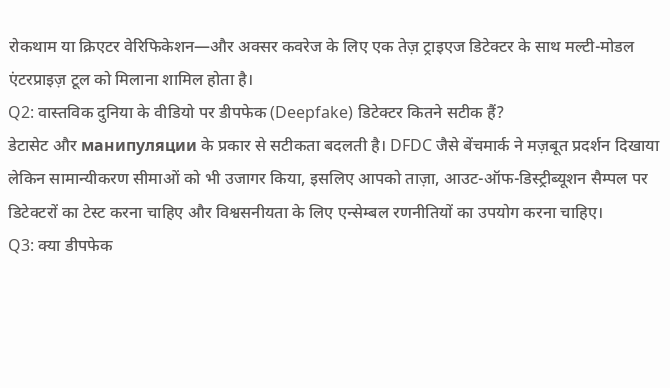रोकथाम या क्रिएटर वेरिफिकेशन—और अक्सर कवरेज के लिए एक तेज़ ट्राइएज डिटेक्टर के साथ मल्टी-मोडल एंटरप्राइज़ टूल को मिलाना शामिल होता है।
Q2: वास्तविक दुनिया के वीडियो पर डीपफेक (Deepfake) डिटेक्टर कितने सटीक हैं?
डेटासेट और манипуляции के प्रकार से सटीकता बदलती है। DFDC जैसे बेंचमार्क ने मज़बूत प्रदर्शन दिखाया लेकिन सामान्यीकरण सीमाओं को भी उजागर किया, इसलिए आपको ताज़ा, आउट-ऑफ-डिस्ट्रीब्यूशन सैम्पल पर डिटेक्टरों का टेस्ट करना चाहिए और विश्वसनीयता के लिए एन्सेम्बल रणनीतियों का उपयोग करना चाहिए।
Q3: क्या डीपफेक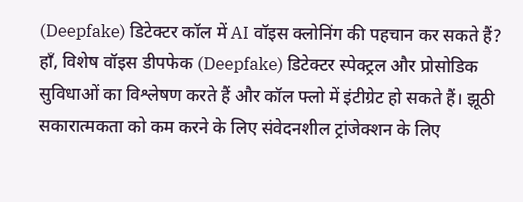(Deepfake) डिटेक्टर कॉल में AI वॉइस क्लोनिंग की पहचान कर सकते हैं?
हाँ, विशेष वॉइस डीपफेक (Deepfake) डिटेक्टर स्पेक्ट्रल और प्रोसोडिक सुविधाओं का विश्लेषण करते हैं और कॉल फ्लो में इंटीग्रेट हो सकते हैं। झूठी सकारात्मकता को कम करने के लिए संवेदनशील ट्रांजेक्शन के लिए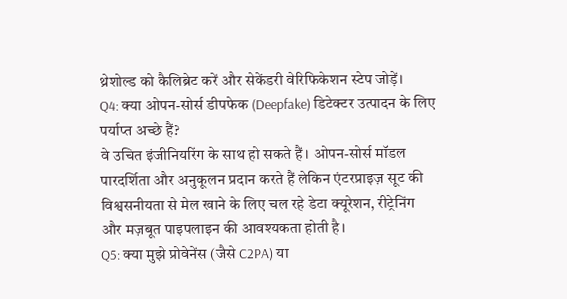थ्रेशोल्ड को कैलिब्रेट करें और सेकेंडरी वेरिफिकेशन स्टेप जोड़ें।
Q4: क्या ओपन-सोर्स डीपफेक (Deepfake) डिटेक्टर उत्पादन के लिए पर्याप्त अच्छे हैं?
वे उचित इंजीनियरिंग के साथ हो सकते हैं। ओपन-सोर्स मॉडल पारदर्शिता और अनुकूलन प्रदान करते हैं लेकिन एंटरप्राइज़ सूट की विश्वसनीयता से मेल खाने के लिए चल रहे डेटा क्यूरेशन, रीट्रेनिंग और मज़बूत पाइपलाइन की आवश्यकता होती है।
Q5: क्या मुझे प्रोवेनेंस (जैसे C2PA) या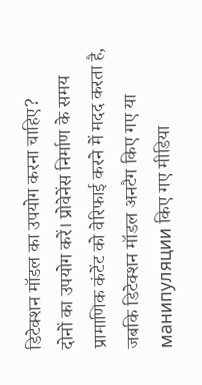डिटेक्शन मॉडल का उपयोग करना चाहिए?
दोनों का उपयोग करें। प्रोवेनेंस निर्माण के समय प्रामाणिक कंटेंट को वेरिफाई करने में मदद करता है, जबकि डिटेक्शन मॉडल अनटैग किए गए या манипуляции किए गए मीडिया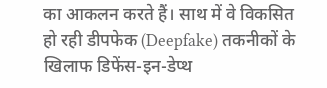का आकलन करते हैं। साथ में वे विकसित हो रही डीपफेक (Deepfake) तकनीकों के खिलाफ डिफेंस-इन-डेप्थ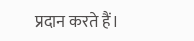प्रदान करते हैं।